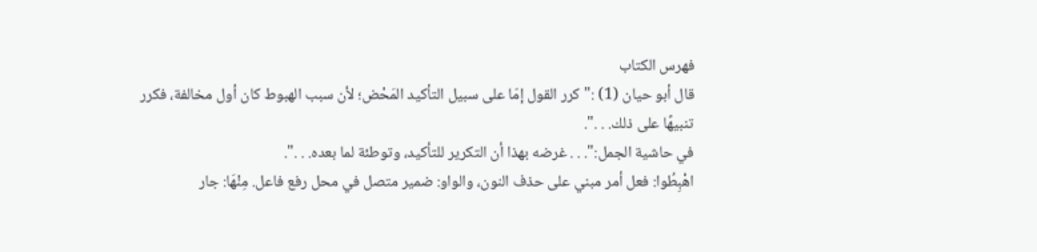فهرس الكتاب
قال أبو حيان (1) :"كرر القول إمّا على سبيل التأكيد المَحْض؛ لأن سبب الهبوط كان أول مخالفة، فكرر تنبيهًا على ذلك. . .".
في حاشية الجمل:". . . غرضه بهذا أن التكرير للتأكيد، وتوطئة لما بعده. . .".
اهْبِطُوا: فعل أمر مبني على حذف النون، والواو: ضمير متصل في محل رفع فاعل. مِنْهَا: جار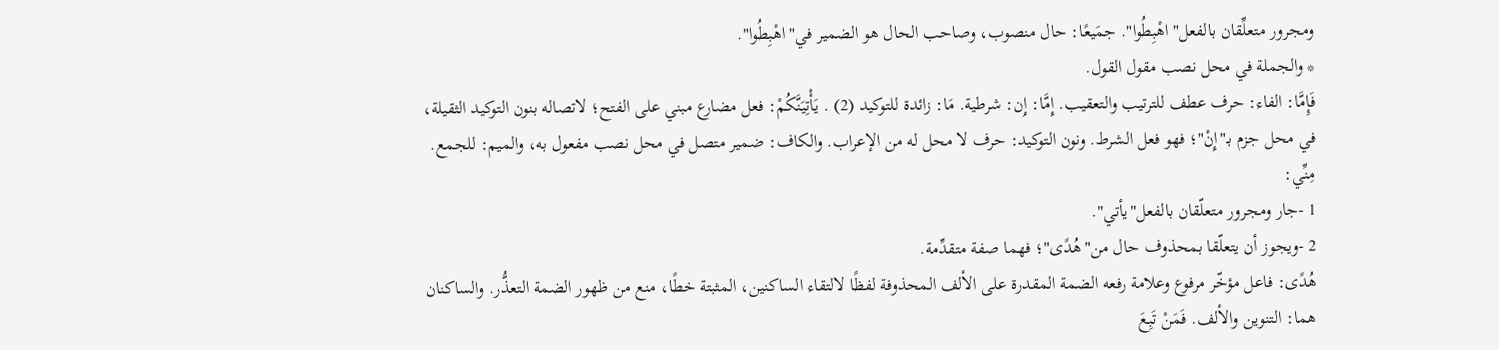ومجرور متعلِّقان بالفعل"اهْبِطُوا". جمَيعًا: حال منصوب، وصاحب الحال هو الضمير في"اهْبِطُوا".
* والجملة في محل نصب مقول القول.
فَإِمَّا: الفاء: حرف عطف للترتيب والتعقيب. إِمَّا: إِن: شرطية. مَا: زائدة للتوكيد (2) . يَأْتِيَنَّكُمْ: فعل مضارع مبني على الفتح؛ لاتصاله بنون التوكيد الثقيلة، في محل جزم بـ"إِنْ"؛ فهو فعل الشرط. ونون التوكيد: حرف لا محل له من الإعراب. والكاف: ضمير متصل في محل نصب مفعول به، والميم: للجمع.
مِنِّي:
1 -جار ومجرور متعلّقان بالفعل"يأتي".
2 -ويجوز أن يتعلّقا بمحذوف حال من"هُدًى"؛ فهما صفة متقدِّمة.
هُدًى: فاعل مؤخّر مرفوع وعلامة رفعه الضمة المقدرة على الألف المحذوفة لفظًا لالتقاء الساكنين، المثبتة خطًا، منع من ظهور الضمة التعذُّر. والساكنان هما: التنوين والألف. فَمَنْ تَبِعَ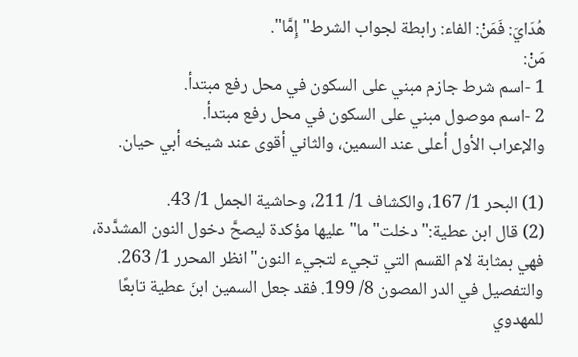هُدَايَ: فَمَنْ: الفاء: رابطة لجواب الشرط"إِمَّا".
مَنْ:
1 -اسم شرط جازم مبني على السكون في محل رفع مبتدأ.
2 -اسم موصول مبني على السكون في محل رفع مبتدأ.
والإعراب الأول أعلى عند السمين، والثاني أقوى عند شيخه أبي حيان.

(1) البحر 1/ 167، والكشاف 1/ 211، وحاشية الجمل 1/ 43.
(2) قال ابن عطية:"دخلت"ما"عليها مؤكدة ليصحَّ دخول النون المشدَّدة، فهي بمثابة لام القسم التي تجيء لتجيء النون"انظر المحرر 1/ 263. والتفصيل في الدر المصون 8/ 199. فقد جعل السمين ابنَ عطية تابعًا للمهدوي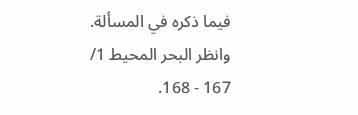فيما ذكره في المسألة. وانظر البحر المحيط 1/ 167 - 168.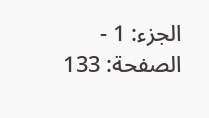الجزء: 1 - الصفحة: 133